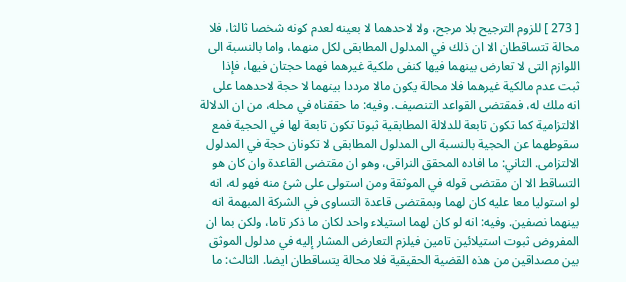[ 273 ] للزوم الترجيح بلا مرجح، ولا لاحدهما لا بعينه لعدم كونه شخصا ثالثا، فلا محالة تتساقطان الا ان ذلك في المدلول المطابقى لكل منهما، واما بالنسبة الى اللوازم التى لا تعارض بينهما فيها كنفى ملكية غيرهما فهما حجتان فيها، فإذا ثبت عدم مالكية غيرهما فلا محالة يكون مالا مرددا بينهما لا حجة لاحدهما على انه ملك له، فمقتضى القواعد التنصيف. وفيه: ما حققناه في محله، من ان الدلالة الالتزامية كما تكون تابعة للدلالة المطابقية ثبوتا تكون تابعة لها في الحجية فمع سقوطهما عن الحجية بالنسبة الى المدلول المطابقى لا تكونان حجة في المدلول الالتزامى. الثاني: ما افاده المحقق النراقى، وهو ان مقتضى القاعدة وان كان هو التساقط الا ان مقتضى قوله في الموثقة ومن استولى على شئ منه فهو له، انه لو استوليا معا عليه كان لهما وبمقتضى قاعدة التساوى في الشركة المبهمة انه بينهما نصفين. وفيه: انه لو كان لهما استيلاء واحد لكان ما ذكر تاما، ولكن بما ان المفروض ثبوت استيلائين تامين فيلزم التعارض المشار إليه في مدلول الموثق بين مصداقين من هذه القضية الحقيقية فلا محالة يتساقطان ايضا. الثالث: ما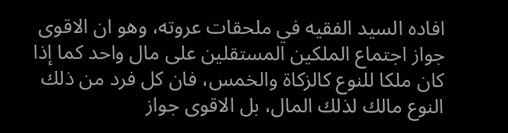افاده السيد الفقيه في ملحقات عروته، وهو ان الاقوى جواز اجتماع الملكين المستقلين على مال واحد كما إذا كان ملكا للنوع كالزكاة والخمس، فان كل فرد من ذلك النوع مالك لذلك المال، بل الاقوى جواز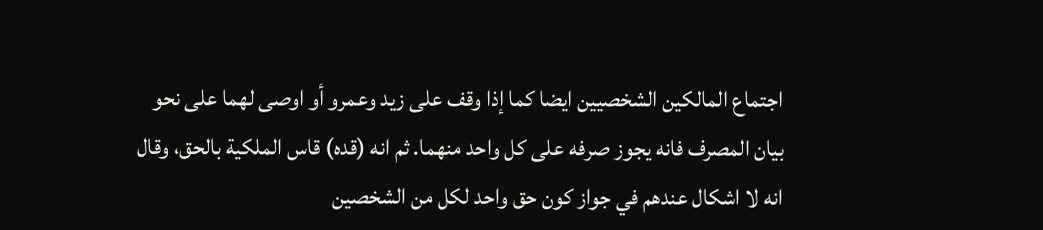اجتماع المالكين الشخصيين ايضا كما إذا وقف على زيد وعمرو أو اوصى لهما على نحو بيان المصرف فانه يجوز صرفه على كل واحد منهما. ثم انه (قده) قاس الملكية بالحق، وقال انه لا اشكال عندهم في جواز كون حق واحد لكل من الشخصين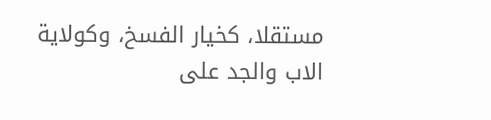مستقلا، كخيار الفسخ، وكولاية الاب والجد على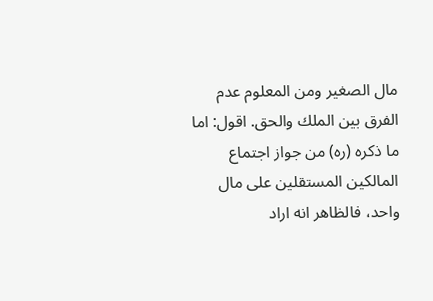مال الصغير ومن المعلوم عدم الفرق بين الملك والحق. اقول: اما ما ذكره (ره) من جواز اجتماع المالكين المستقلين على مال واحد، فالظاهر انه اراد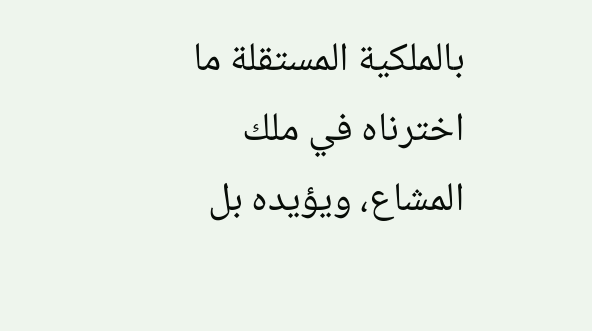بالملكية المستقلة ما اخترناه في ملك المشاع، ويؤيده بل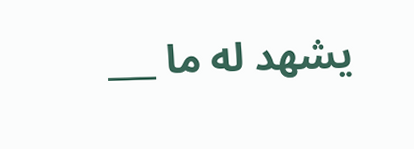يشهد له ما ___